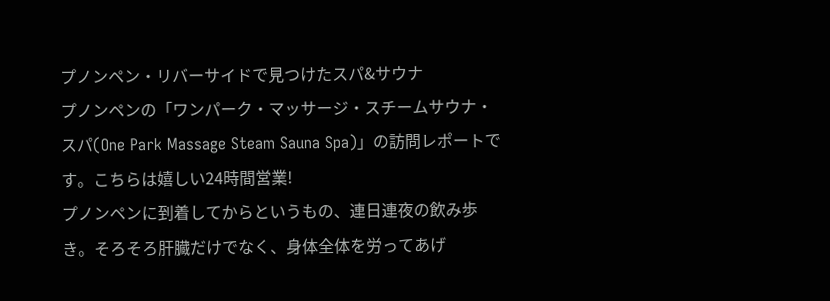プノンペン・リバーサイドで見つけたスパ&サウナ
プノンペンの「ワンパーク・マッサージ・スチームサウナ・スパ(One Park Massage Steam Sauna Spa)」の訪問レポートです。こちらは嬉しい24時間営業!
プノンペンに到着してからというもの、連日連夜の飲み歩き。そろそろ肝臓だけでなく、身体全体を労ってあげ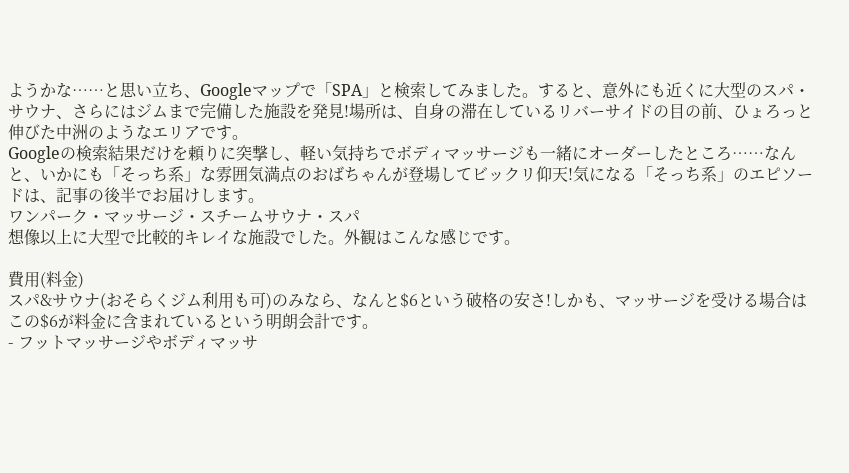ようかな……と思い立ち、Googleマップで「SPA」と検索してみました。すると、意外にも近くに大型のスパ・サウナ、さらにはジムまで完備した施設を発見!場所は、自身の滞在しているリバーサイドの目の前、ひょろっと伸びた中洲のようなエリアです。
Googleの検索結果だけを頼りに突撃し、軽い気持ちでボディマッサージも一緒にオーダーしたところ……なんと、いかにも「そっち系」な雰囲気満点のおばちゃんが登場してビックリ仰天!気になる「そっち系」のエピソードは、記事の後半でお届けします。
ワンパーク・マッサージ・スチームサウナ・スパ
想像以上に大型で比較的キレイな施設でした。外観はこんな感じです。

費用(料金)
スパ&サウナ(おそらくジム利用も可)のみなら、なんと$6という破格の安さ!しかも、マッサージを受ける場合はこの$6が料金に含まれているという明朗会計です。
- フットマッサージやボディマッサ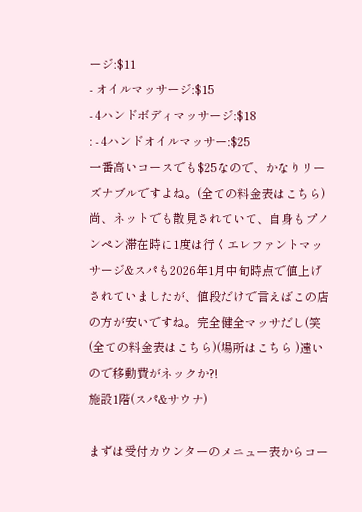ージ:$11
- オイルマッサージ:$15
- 4ハンドボディマッサージ:$18
: - 4ハンドオイルマッサー:$25
一番高いコースでも$25なので、かなりリーズナブルですよね。(全ての料金表はこちら)
尚、ネットでも散見されていて、自身もプノンペン滞在時に1度は行くエレファントマッサージ&スパも2026年1月中旬時点で値上げされていましたが、値段だけで言えばこの店の方が安いですね。完全健全マッサだし(笑
(全ての料金表はこちら)(場所はこちら )遠いので移動費がネックか?!
施設1階(スパ&サウナ)

まずは受付カウンターのメニュー表からコー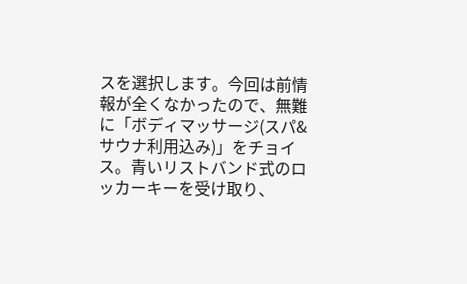スを選択します。今回は前情報が全くなかったので、無難に「ボディマッサージ(スパ&サウナ利用込み)」をチョイス。青いリストバンド式のロッカーキーを受け取り、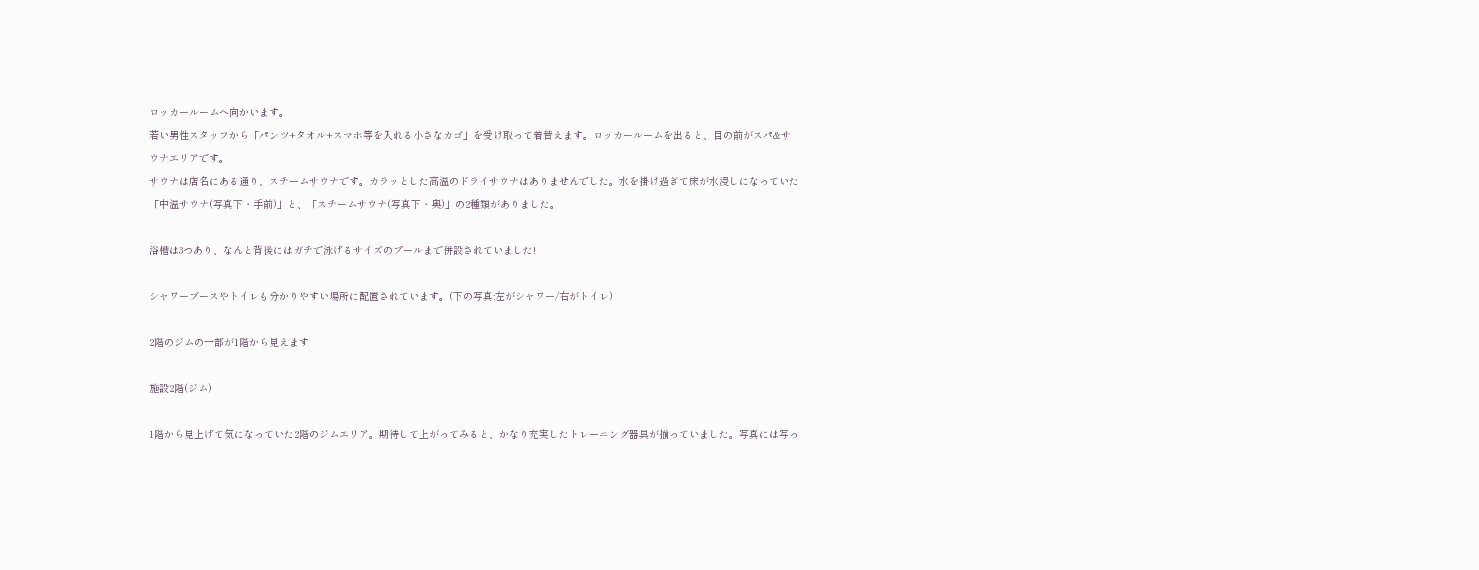ロッカールームへ向かいます。
若い男性スタッフから「パンツ+タオル+スマホ等を入れる小さなカゴ」を受け取って着替えます。ロッカールームを出ると、目の前がスパ&サウナエリアです。
サウナは店名にある通り、スチームサウナです。カラッとした高温のドライサウナはありませんでした。水を掛け過ぎて床が水浸しになっていた「中温サウナ(写真下・手前)」と、「スチームサウナ(写真下・奥)」の2種類がありました。

浴槽は3つあり、なんと背後にはガチで泳げるサイズのプールまで併設されていました!

シャワーブースやトイレも分かりやすい場所に配置されています。(下の写真:左がシャワー/右がトイレ)

2階のジムの一部が1階から見えます

施設2階(ジム)

1階から見上げて気になっていた2階のジムエリア。期待して上がってみると、かなり充実したトレーニング器具が揃っていました。写真には写っ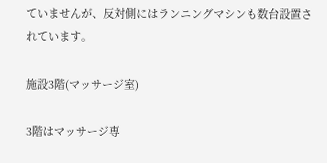ていませんが、反対側にはランニングマシンも数台設置されています。

施設3階(マッサージ室)

3階はマッサージ専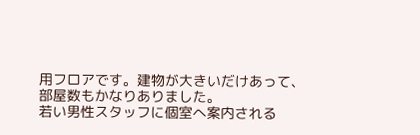用フロアです。建物が大きいだけあって、部屋数もかなりありました。
若い男性スタッフに個室へ案内される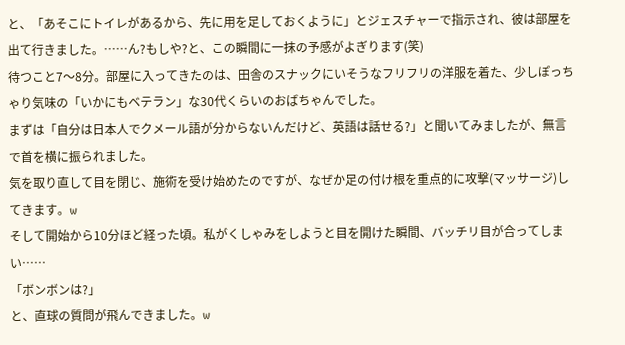と、「あそこにトイレがあるから、先に用を足しておくように」とジェスチャーで指示され、彼は部屋を出て行きました。……ん?もしや?と、この瞬間に一抹の予感がよぎります(笑)
待つこと7〜8分。部屋に入ってきたのは、田舎のスナックにいそうなフリフリの洋服を着た、少しぽっちゃり気味の「いかにもベテラン」な30代くらいのおばちゃんでした。
まずは「自分は日本人でクメール語が分からないんだけど、英語は話せる?」と聞いてみましたが、無言で首を横に振られました。
気を取り直して目を閉じ、施術を受け始めたのですが、なぜか足の付け根を重点的に攻撃(マッサージ)してきます。w
そして開始から10分ほど経った頃。私がくしゃみをしようと目を開けた瞬間、バッチリ目が合ってしまい……
「ボンボンは?」
と、直球の質問が飛んできました。w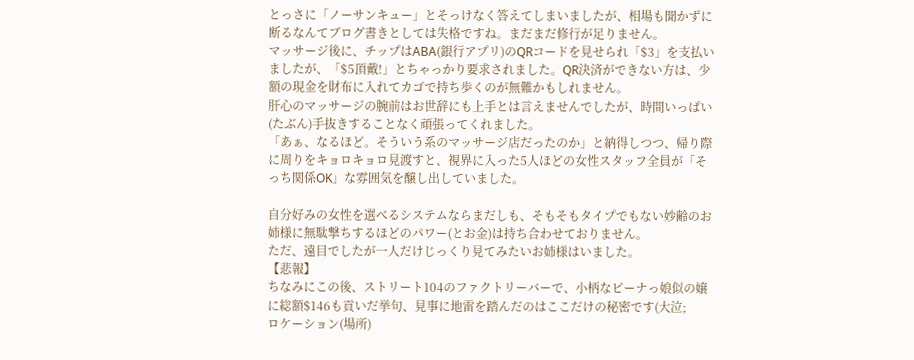とっさに「ノーサンキュー」とそっけなく答えてしまいましたが、相場も聞かずに断るなんてブログ書きとしては失格ですね。まだまだ修行が足りません。
マッサージ後に、チップはABA(銀行アプリ)のQRコードを見せられ「$3」を支払いましたが、「$5頂戴!」とちゃっかり要求されました。QR決済ができない方は、少額の現金を財布に入れてカゴで持ち歩くのが無難かもしれません。
肝心のマッサージの腕前はお世辞にも上手とは言えませんでしたが、時間いっぱい(たぶん)手抜きすることなく頑張ってくれました。
「あぁ、なるほど。そういう系のマッサージ店だったのか」と納得しつつ、帰り際に周りをキョロキョロ見渡すと、視界に入った5人ほどの女性スタッフ全員が「そっち関係OK」な雰囲気を醸し出していました。

自分好みの女性を選べるシステムならまだしも、そもそもタイプでもない妙齢のお姉様に無駄撃ちするほどのパワー(とお金)は持ち合わせておりません。
ただ、遠目でしたが一人だけじっくり見てみたいお姉様はいました。
【悲報】
ちなみにこの後、ストリート104のファクトリーバーで、小柄なピーナっ娘似の嬢に総額$146も貢いだ挙句、見事に地雷を踏んだのはここだけの秘密です(大泣;
ロケーション(場所)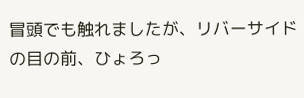冒頭でも触れましたが、リバーサイドの目の前、ひょろっ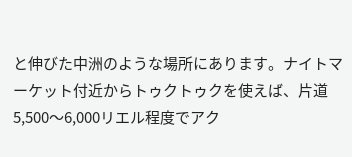と伸びた中洲のような場所にあります。ナイトマーケット付近からトゥクトゥクを使えば、片道5,500〜6,000リエル程度でアク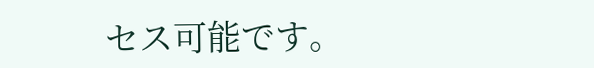セス可能です。